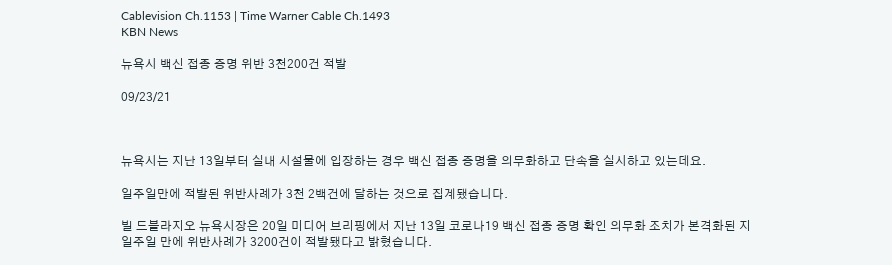Cablevision Ch.1153 | Time Warner Cable Ch.1493
KBN News

뉴욕시 백신 접종 증명 위반 3천200건 적발

09/23/21



뉴욕시는 지난 13일부터 실내 시설물에 입장하는 경우 백신 접종 증명을 의무화하고 단속을 실시하고 있는데요.

일주일만에 적발된 위반사례가 3천 2백건에 달하는 것으로 집계됐습니다.

빌 드블라지오 뉴욕시장은 20일 미디어 브리핑에서 지난 13일 코로나19 백신 접종 증명 확인 의무화 조치가 본격화된 지 일주일 만에 위반사례가 3200건이 적발됐다고 밝혔습니다.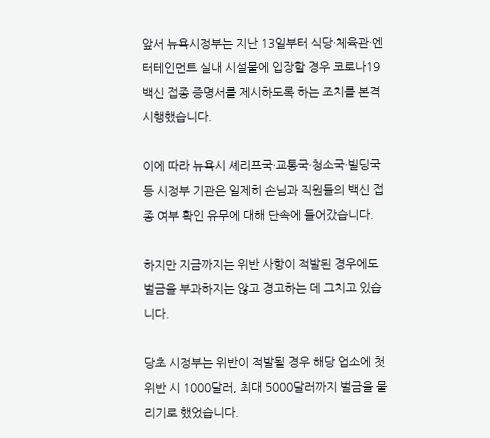앞서 뉴욕시정부는 지난 13일부터 식당·체육관·엔터테인먼트 실내 시설물에 입장할 경우 코로나19 백신 접종 증명서를 제시하도록 하는 조치를 본격 시행했습니다.

이에 따라 뉴욕시 셰리프국·교통국·청소국·빌딩국 등 시정부 기관은 일제히 손님과 직원들의 백신 접종 여부 확인 유무에 대해 단속에 들어갔습니다.

하지만 지금까지는 위반 사항이 적발된 경우에도 벌금을 부과하지는 않고 경고하는 데 그치고 있습니다.

당초 시정부는 위반이 적발될 경우 해당 업소에 첫 위반 시 1000달러, 최대 5000달러까지 벌금을 물리기로 했었습니다.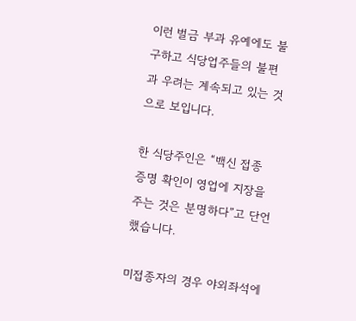이런 벌금 부과 유예에도 불구하고 식당업주들의 불편과 우려는 계속되고 있는 것으로 보입니다.

한 식당주인은 “백신 접종 증명 확인이 영업에 지장을 주는 것은 분명하다”고 단언했습니다.

미접종자의 경우 야외좌석에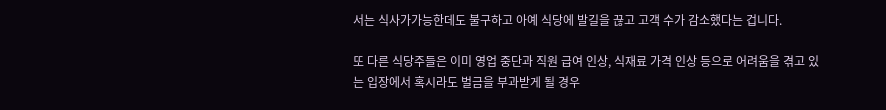서는 식사가가능한데도 불구하고 아예 식당에 발길을 끊고 고객 수가 감소했다는 겁니다.

또 다른 식당주들은 이미 영업 중단과 직원 급여 인상, 식재료 가격 인상 등으로 어려움을 겪고 있는 입장에서 혹시라도 벌금을 부과받게 될 경우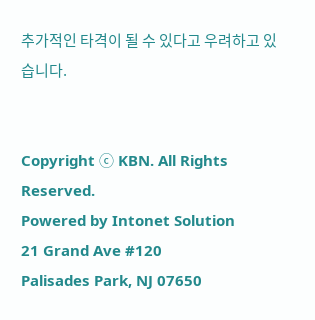추가적인 타격이 될 수 있다고 우려하고 있습니다.


Copyright ⓒ KBN. All Rights Reserved.
Powered by Intonet Solution
21 Grand Ave #120
Palisades Park, NJ 07650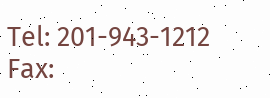Tel: 201-943-1212
Fax: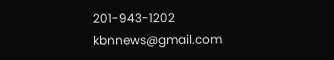201-943-1202
kbnnews@gmail.com